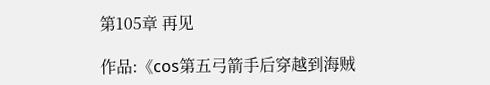第105章 再见

作品:《cos第五弓箭手后穿越到海贼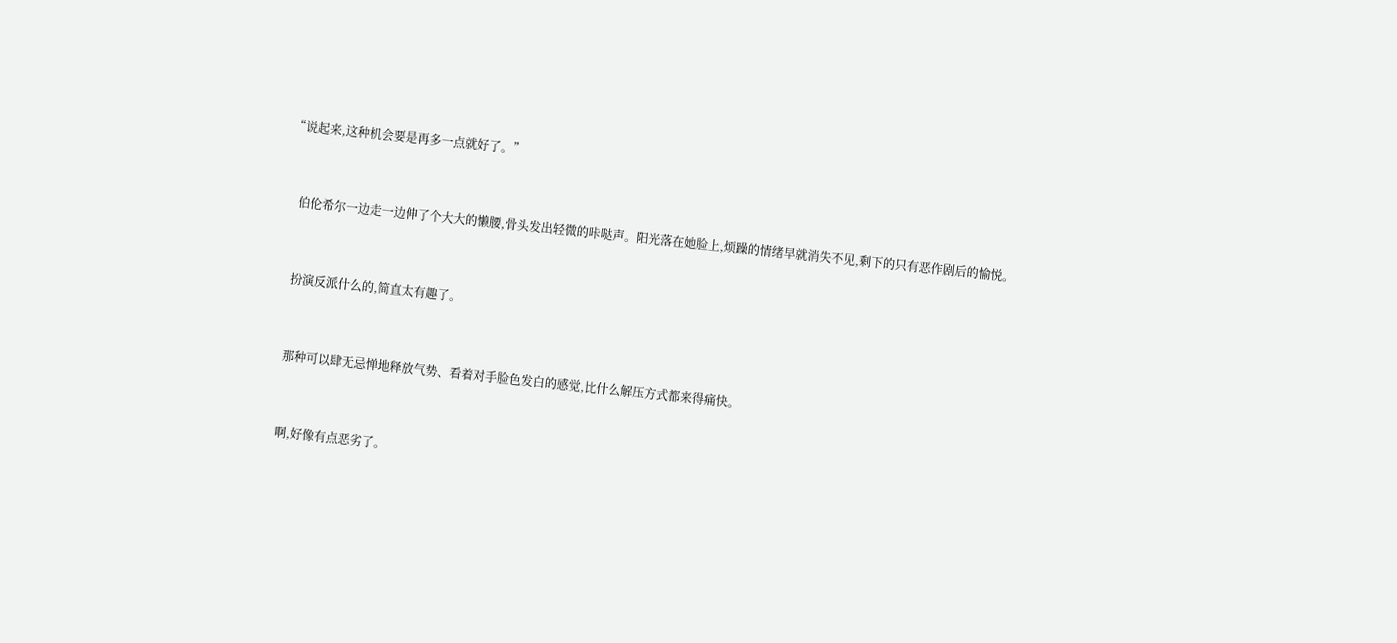“说起来,这种机会要是再多一点就好了。”


    伯伦希尔一边走一边伸了个大大的懒腰,骨头发出轻微的咔哒声。阳光落在她脸上,烦躁的情绪早就消失不见,剩下的只有恶作剧后的愉悦。


    扮演反派什么的,简直太有趣了。


    那种可以肆无忌惮地释放气势、看着对手脸色发白的感觉,比什么解压方式都来得痛快。


    啊,好像有点恶劣了。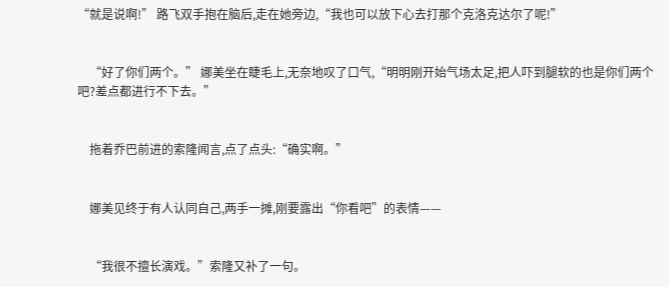“就是说啊!” 路飞双手抱在脑后,走在她旁边,“我也可以放下心去打那个克洛克达尔了呢!”


    “好了你们两个。” 娜美坐在睫毛上,无奈地叹了口气,“明明刚开始气场太足,把人吓到腿软的也是你们两个吧?差点都进行不下去。”


    拖着乔巴前进的索隆闻言,点了点头:“确实啊。”


    娜美见终于有人认同自己,两手一摊,刚要露出“你看吧”的表情——


    “我很不擅长演戏。”索隆又补了一句。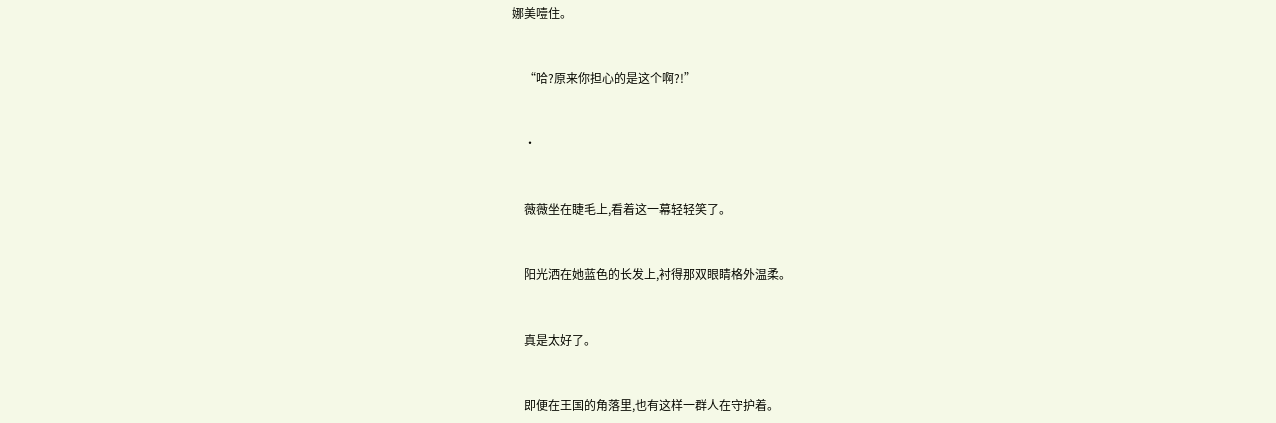娜美噎住。


    “哈?原来你担心的是这个啊?!”


    ·


    薇薇坐在睫毛上,看着这一幕轻轻笑了。


    阳光洒在她蓝色的长发上,衬得那双眼睛格外温柔。


    真是太好了。


    即便在王国的角落里,也有这样一群人在守护着。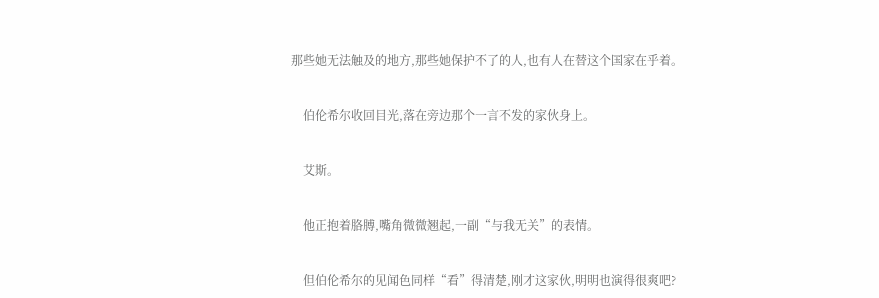那些她无法触及的地方,那些她保护不了的人,也有人在替这个国家在乎着。


    伯伦希尔收回目光,落在旁边那个一言不发的家伙身上。


    艾斯。


    他正抱着胳膊,嘴角微微翘起,一副“与我无关”的表情。


    但伯伦希尔的见闻色同样“看”得清楚,刚才这家伙,明明也演得很爽吧?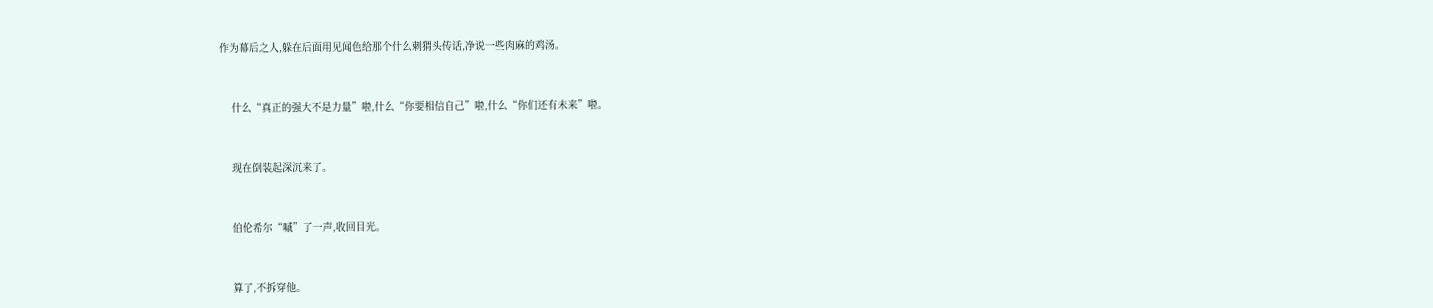作为幕后之人,躲在后面用见闻色给那个什么刺猬头传话,净说一些肉麻的鸡汤。


    什么“真正的强大不是力量”啦,什么“你要相信自己”啦,什么“你们还有未来”啦。


    现在倒装起深沉来了。


    伯伦希尔“嘁”了一声,收回目光。


    算了,不拆穿他。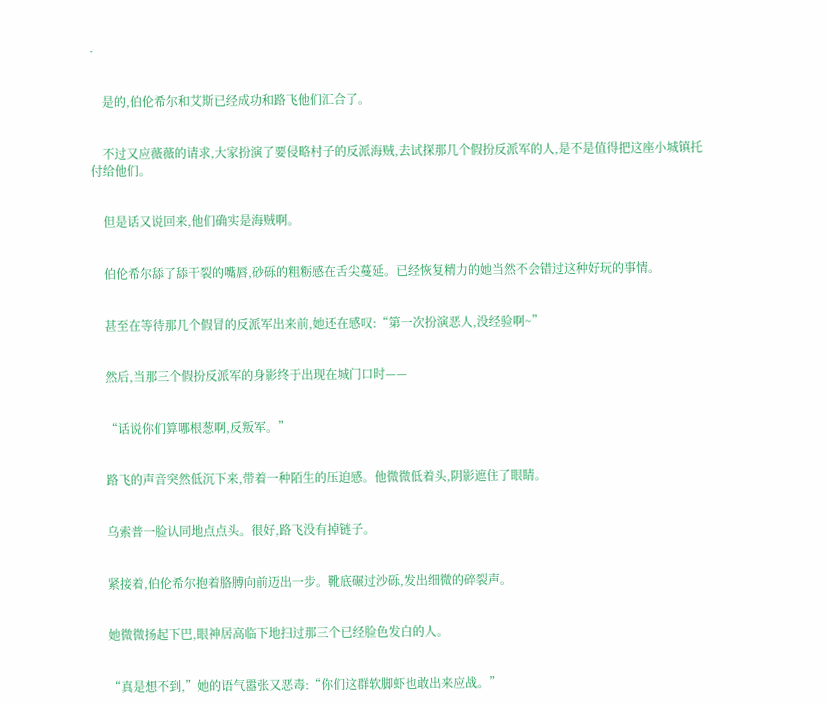·


    是的,伯伦希尔和艾斯已经成功和路飞他们汇合了。


    不过又应薇薇的请求,大家扮演了要侵略村子的反派海贼,去试探那几个假扮反派军的人,是不是值得把这座小城镇托付给他们。


    但是话又说回来,他们确实是海贼啊。


    伯伦希尔舔了舔干裂的嘴唇,砂砾的粗粝感在舌尖蔓延。已经恢复精力的她当然不会错过这种好玩的事情。


    甚至在等待那几个假冒的反派军出来前,她还在感叹:“第一次扮演恶人,没经验啊~”


    然后,当那三个假扮反派军的身影终于出现在城门口时——


    “话说你们算哪根葱啊,反叛军。”


    路飞的声音突然低沉下来,带着一种陌生的压迫感。他微微低着头,阴影遮住了眼睛。


    乌索普一脸认同地点点头。很好,路飞没有掉链子。


    紧接着,伯伦希尔抱着胳膊向前迈出一步。靴底碾过沙砾,发出细微的碎裂声。


    她微微扬起下巴,眼神居高临下地扫过那三个已经脸色发白的人。


    “真是想不到,”她的语气嚣张又恶毒:“你们这群软脚虾也敢出来应战。”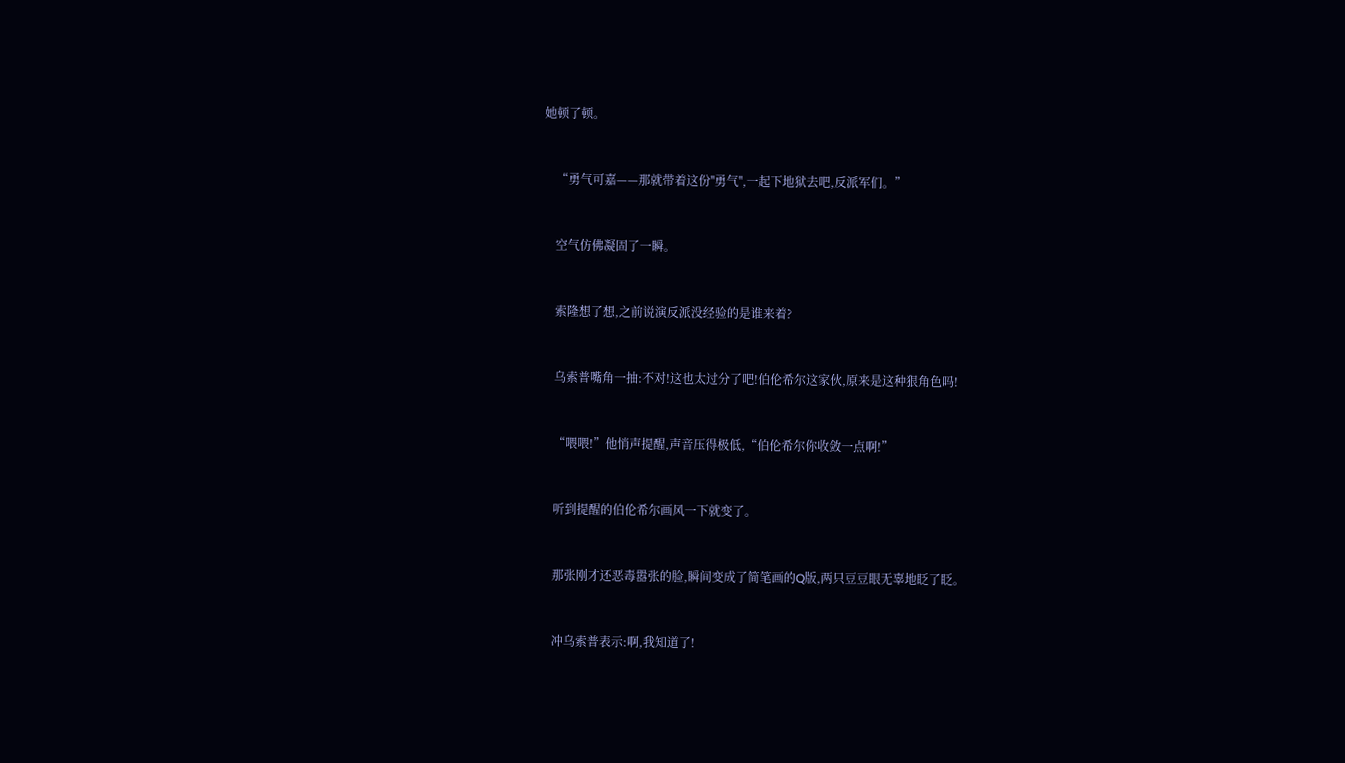她顿了顿。


    “勇气可嘉——那就带着这份''勇气'',一起下地狱去吧,反派军们。”


    空气仿佛凝固了一瞬。


    索隆想了想,之前说演反派没经验的是谁来着?


    乌索普嘴角一抽:不对!这也太过分了吧!伯伦希尔这家伙,原来是这种狠角色吗!


    “喂喂!”他悄声提醒,声音压得极低,“伯伦希尔你收敛一点啊!”


    听到提醒的伯伦希尔画风一下就变了。


    那张刚才还恶毒嚣张的脸,瞬间变成了简笔画的Q版,两只豆豆眼无辜地眨了眨。


    冲乌索普表示:啊,我知道了!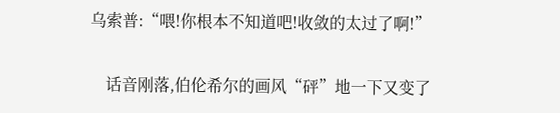乌索普:“喂!你根本不知道吧!收敛的太过了啊!”


    话音刚落,伯伦希尔的画风“砰”地一下又变了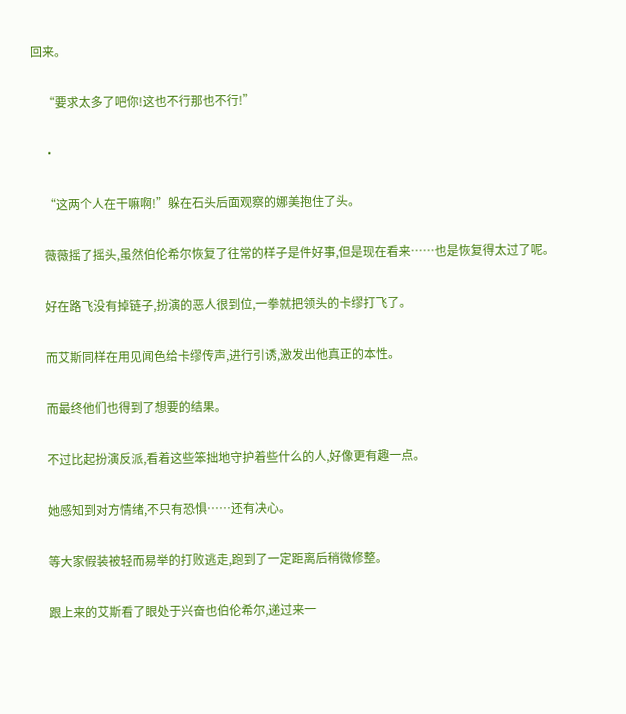回来。


    “要求太多了吧你!这也不行那也不行!”


    ·


    “这两个人在干嘛啊!”躲在石头后面观察的娜美抱住了头。


    薇薇摇了摇头,虽然伯伦希尔恢复了往常的样子是件好事,但是现在看来……也是恢复得太过了呢。


    好在路飞没有掉链子,扮演的恶人很到位,一拳就把领头的卡缪打飞了。


    而艾斯同样在用见闻色给卡缪传声,进行引诱,激发出他真正的本性。


    而最终他们也得到了想要的结果。


    不过比起扮演反派,看着这些笨拙地守护着些什么的人,好像更有趣一点。


    她感知到对方情绪,不只有恐惧……还有决心。


    等大家假装被轻而易举的打败逃走,跑到了一定距离后稍微修整。


    跟上来的艾斯看了眼处于兴奋也伯伦希尔,递过来一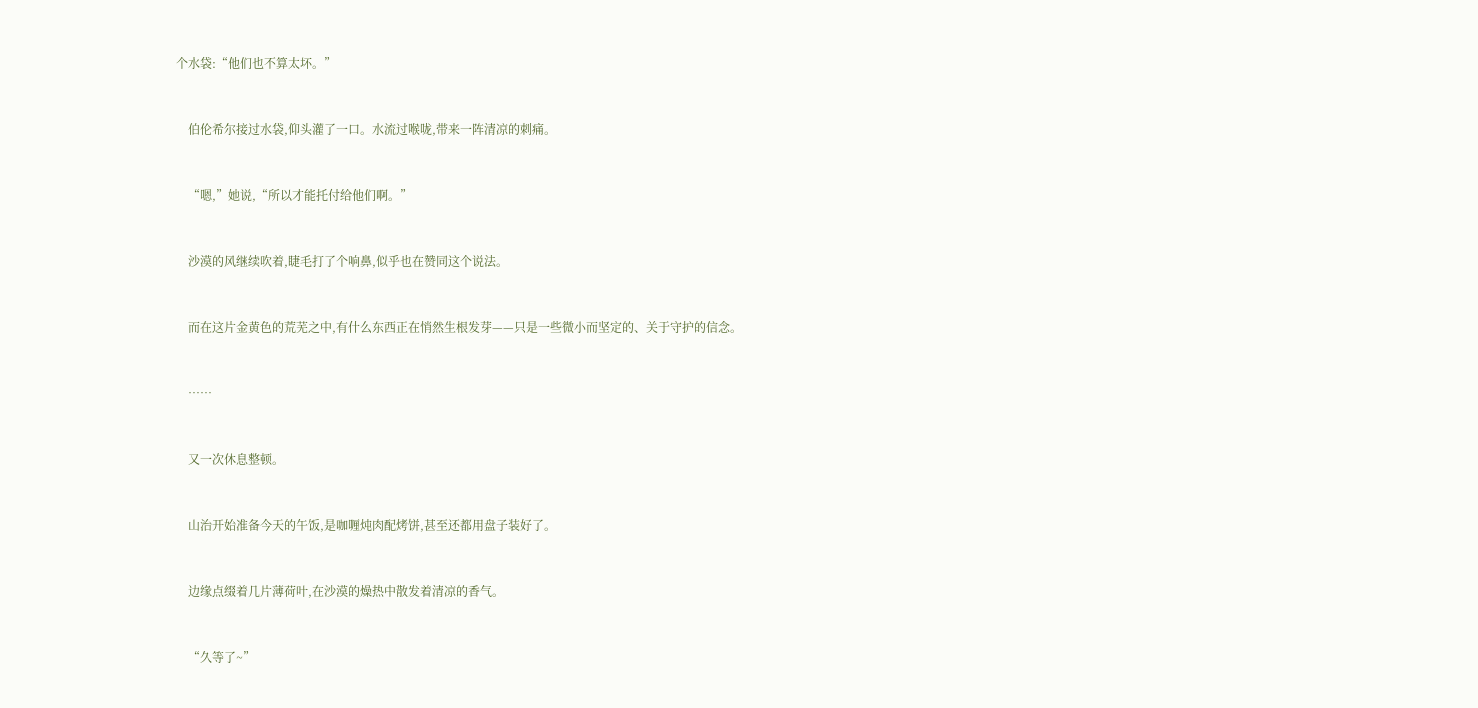个水袋:“他们也不算太坏。”


    伯伦希尔接过水袋,仰头灌了一口。水流过喉咙,带来一阵清凉的刺痛。


    “嗯,”她说,“所以才能托付给他们啊。”


    沙漠的风继续吹着,睫毛打了个响鼻,似乎也在赞同这个说法。


    而在这片金黄色的荒芜之中,有什么东西正在悄然生根发芽——只是一些微小而坚定的、关于守护的信念。


    ……


    又一次休息整顿。


    山治开始准备今天的午饭,是咖喱炖肉配烤饼,甚至还都用盘子装好了。


    边缘点缀着几片薄荷叶,在沙漠的燥热中散发着清凉的香气。


    “久等了~”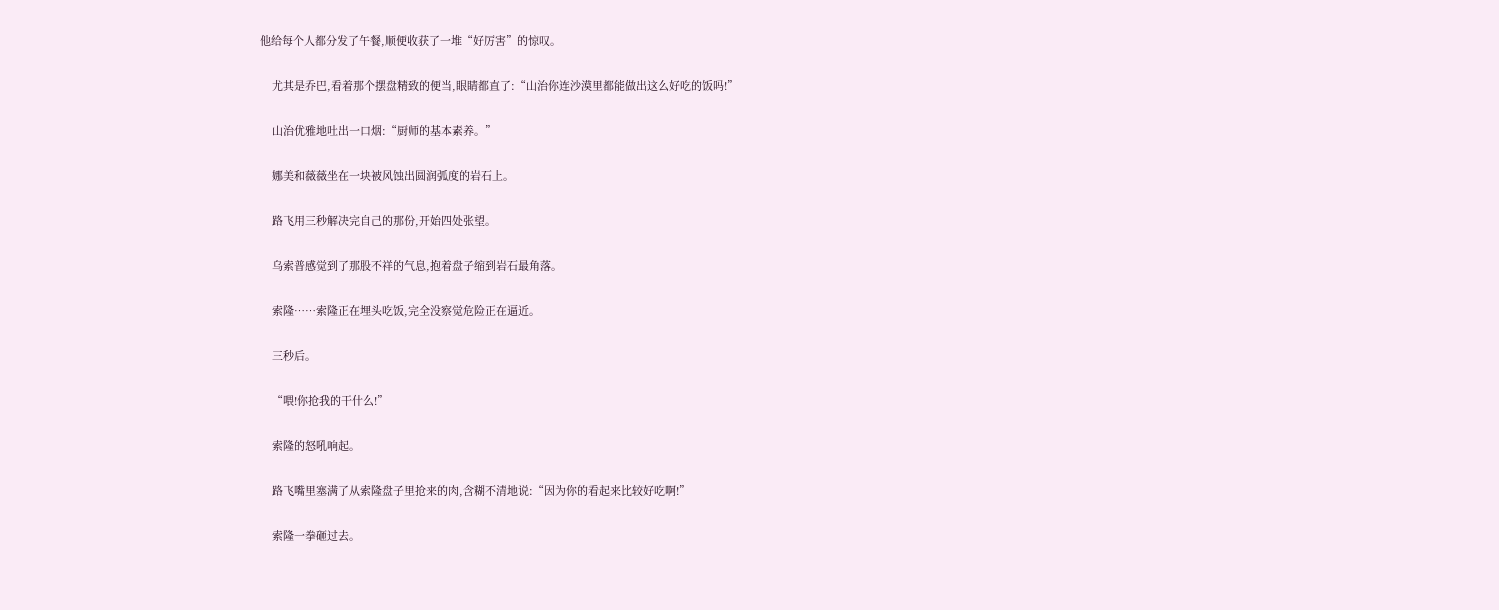他给每个人都分发了午餐,顺便收获了一堆“好厉害”的惊叹。


    尤其是乔巴,看着那个摆盘精致的便当,眼睛都直了:“山治你连沙漠里都能做出这么好吃的饭吗!”


    山治优雅地吐出一口烟:“厨师的基本素养。”


    娜美和薇薇坐在一块被风蚀出圆润弧度的岩石上。


    路飞用三秒解决完自己的那份,开始四处张望。


    乌索普感觉到了那股不祥的气息,抱着盘子缩到岩石最角落。


    索隆……索隆正在埋头吃饭,完全没察觉危险正在逼近。


    三秒后。


    “喂!你抢我的干什么!”


    索隆的怒吼响起。


    路飞嘴里塞满了从索隆盘子里抢来的肉,含糊不清地说:“因为你的看起来比较好吃啊!”


    索隆一拳砸过去。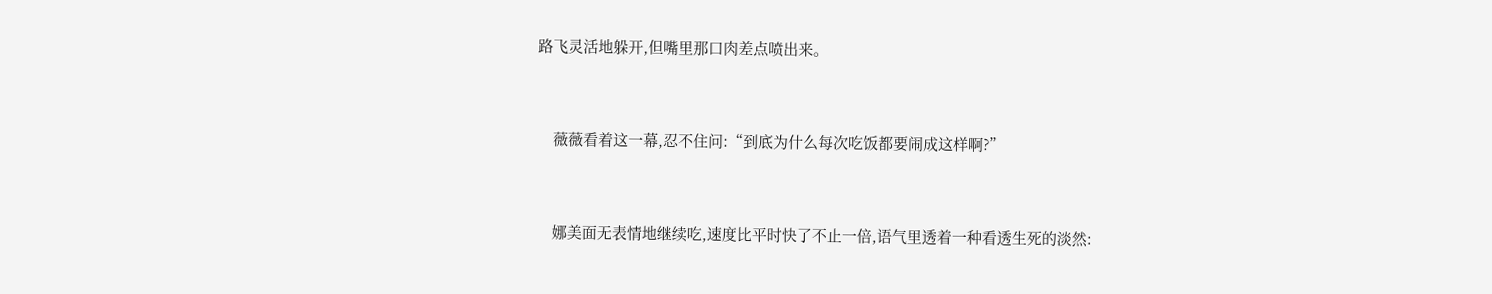路飞灵活地躲开,但嘴里那口肉差点喷出来。


    薇薇看着这一幕,忍不住问:“到底为什么每次吃饭都要闹成这样啊?”


    娜美面无表情地继续吃,速度比平时快了不止一倍,语气里透着一种看透生死的淡然: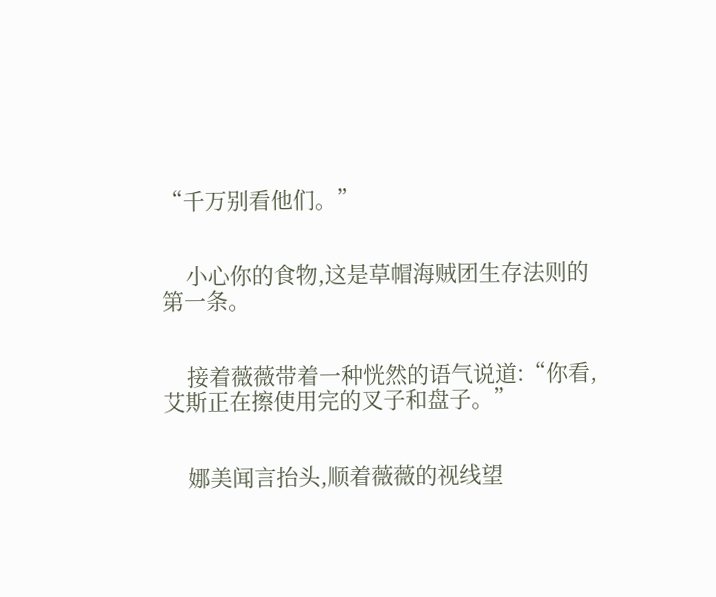“千万别看他们。”


    小心你的食物,这是草帽海贼团生存法则的第一条。


    接着薇薇带着一种恍然的语气说道:“你看,艾斯正在擦使用完的叉子和盘子。”


    娜美闻言抬头,顺着薇薇的视线望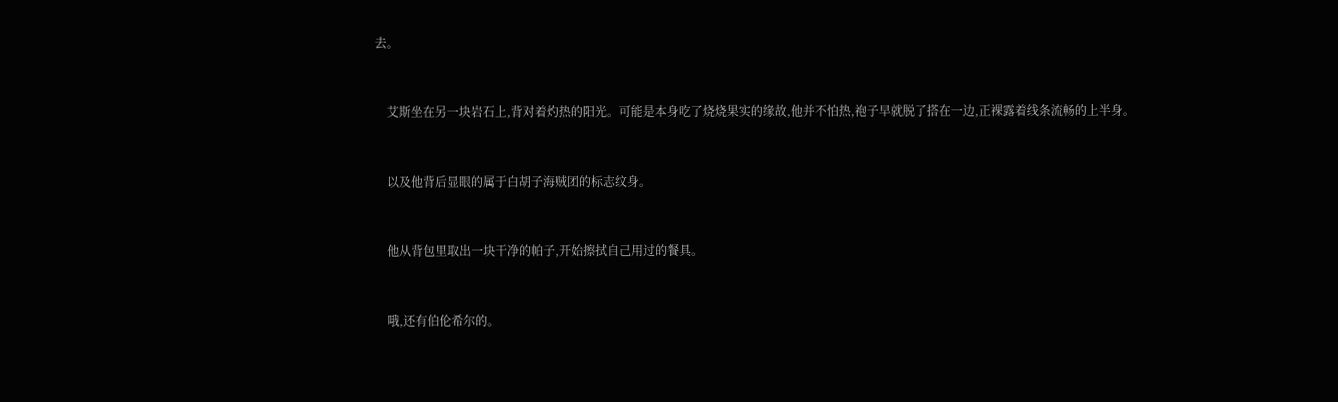去。


    艾斯坐在另一块岩石上,背对着灼热的阳光。可能是本身吃了烧烧果实的缘故,他并不怕热,袍子早就脱了搭在一边,正裸露着线条流畅的上半身。


    以及他背后显眼的属于白胡子海贼团的标志纹身。


    他从背包里取出一块干净的帕子,开始擦拭自己用过的餐具。


    哦,还有伯伦希尔的。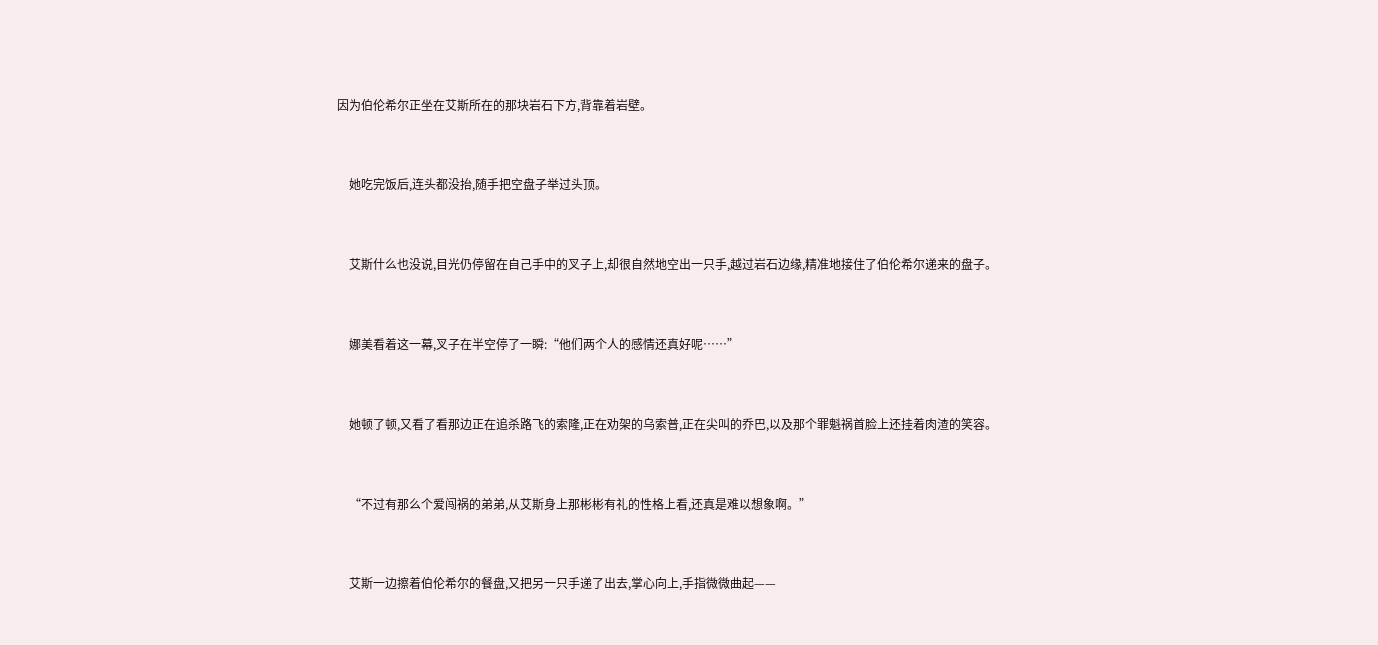因为伯伦希尔正坐在艾斯所在的那块岩石下方,背靠着岩壁。


    她吃完饭后,连头都没抬,随手把空盘子举过头顶。


    艾斯什么也没说,目光仍停留在自己手中的叉子上,却很自然地空出一只手,越过岩石边缘,精准地接住了伯伦希尔递来的盘子。


    娜美看着这一幕,叉子在半空停了一瞬:“他们两个人的感情还真好呢……”


    她顿了顿,又看了看那边正在追杀路飞的索隆,正在劝架的乌索普,正在尖叫的乔巴,以及那个罪魁祸首脸上还挂着肉渣的笑容。


    “不过有那么个爱闯祸的弟弟,从艾斯身上那彬彬有礼的性格上看,还真是难以想象啊。”


    艾斯一边擦着伯伦希尔的餐盘,又把另一只手递了出去,掌心向上,手指微微曲起——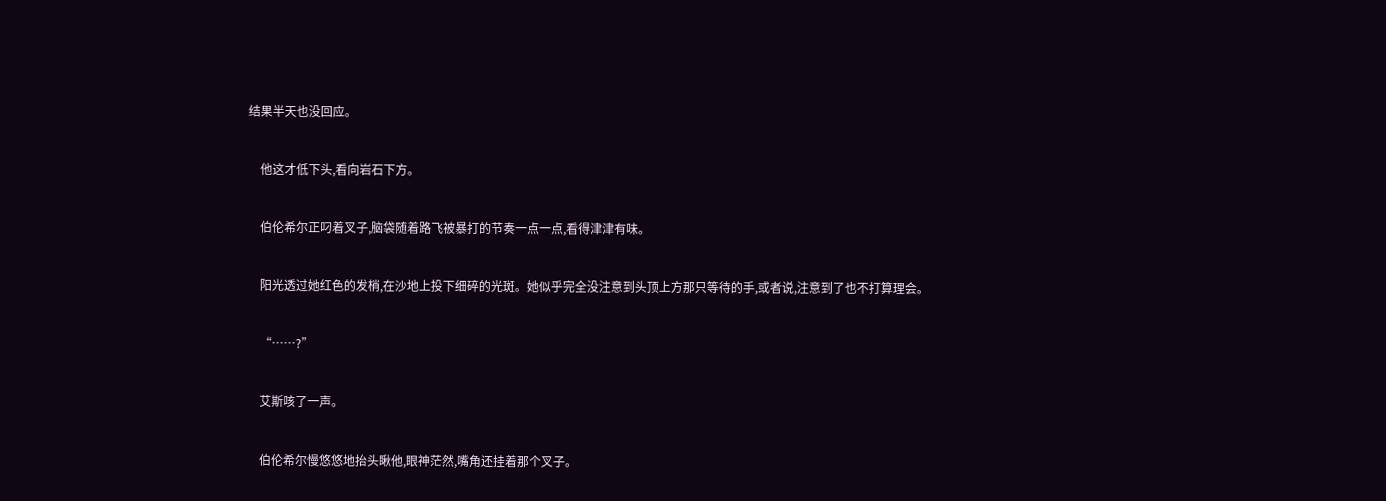结果半天也没回应。


    他这才低下头,看向岩石下方。


    伯伦希尔正叼着叉子,脑袋随着路飞被暴打的节奏一点一点,看得津津有味。


    阳光透过她红色的发梢,在沙地上投下细碎的光斑。她似乎完全没注意到头顶上方那只等待的手,或者说,注意到了也不打算理会。


    “……?”


    艾斯咳了一声。


    伯伦希尔慢悠悠地抬头瞅他,眼神茫然,嘴角还挂着那个叉子。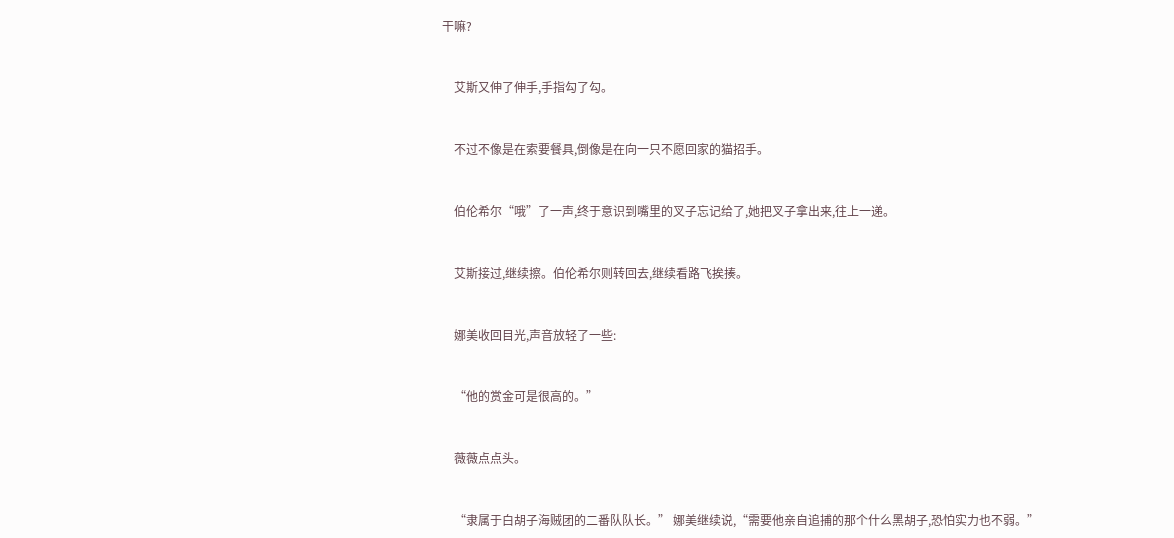干嘛?


    艾斯又伸了伸手,手指勾了勾。


    不过不像是在索要餐具,倒像是在向一只不愿回家的猫招手。


    伯伦希尔“哦”了一声,终于意识到嘴里的叉子忘记给了,她把叉子拿出来,往上一递。


    艾斯接过,继续擦。伯伦希尔则转回去,继续看路飞挨揍。


    娜美收回目光,声音放轻了一些:


    “他的赏金可是很高的。”


    薇薇点点头。


    “隶属于白胡子海贼团的二番队队长。” 娜美继续说,“需要他亲自追捕的那个什么黑胡子,恐怕实力也不弱。”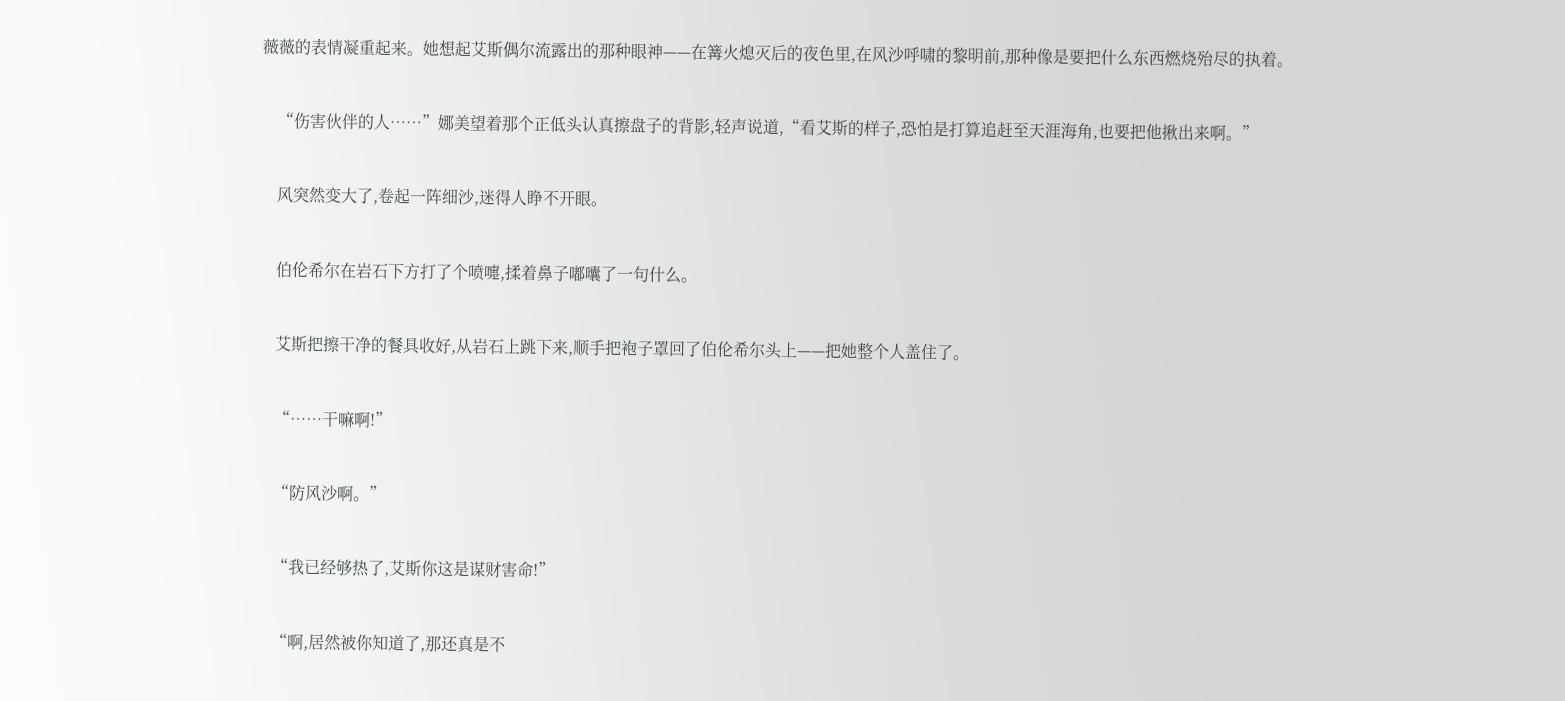薇薇的表情凝重起来。她想起艾斯偶尔流露出的那种眼神——在篝火熄灭后的夜色里,在风沙呼啸的黎明前,那种像是要把什么东西燃烧殆尽的执着。


    “伤害伙伴的人……”娜美望着那个正低头认真擦盘子的背影,轻声说道,“看艾斯的样子,恐怕是打算追赶至天涯海角,也要把他揪出来啊。”


    风突然变大了,卷起一阵细沙,迷得人睁不开眼。


    伯伦希尔在岩石下方打了个喷嚏,揉着鼻子嘟囔了一句什么。


    艾斯把擦干净的餐具收好,从岩石上跳下来,顺手把袍子罩回了伯伦希尔头上——把她整个人盖住了。


    “……干嘛啊!”


    “防风沙啊。”


    “我已经够热了,艾斯你这是谋财害命!”


    “啊,居然被你知道了,那还真是不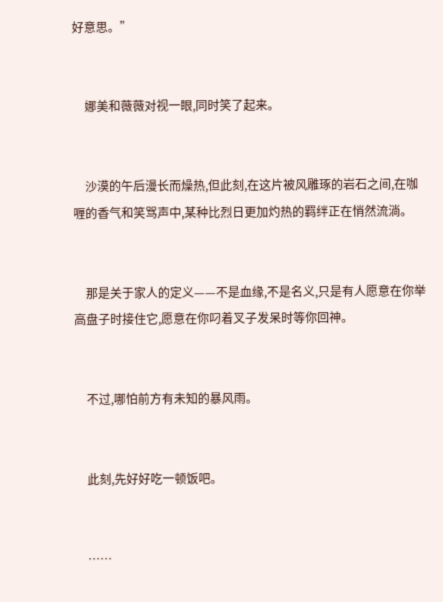好意思。”


    娜美和薇薇对视一眼,同时笑了起来。


    沙漠的午后漫长而燥热,但此刻,在这片被风雕琢的岩石之间,在咖喱的香气和笑骂声中,某种比烈日更加灼热的羁绊正在悄然流淌。


    那是关于家人的定义——不是血缘,不是名义,只是有人愿意在你举高盘子时接住它,愿意在你叼着叉子发呆时等你回神。


    不过,哪怕前方有未知的暴风雨。


    此刻,先好好吃一顿饭吧。


    ……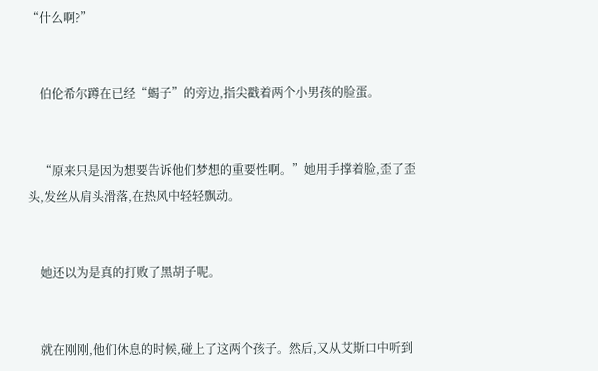“什么啊?”


    伯伦希尔蹲在已经“蝎子”的旁边,指尖戳着两个小男孩的脸蛋。


    “原来只是因为想要告诉他们梦想的重要性啊。”她用手撑着脸,歪了歪头,发丝从肩头滑落,在热风中轻轻飘动。


    她还以为是真的打败了黑胡子呢。


    就在刚刚,他们休息的时候,碰上了这两个孩子。然后,又从艾斯口中听到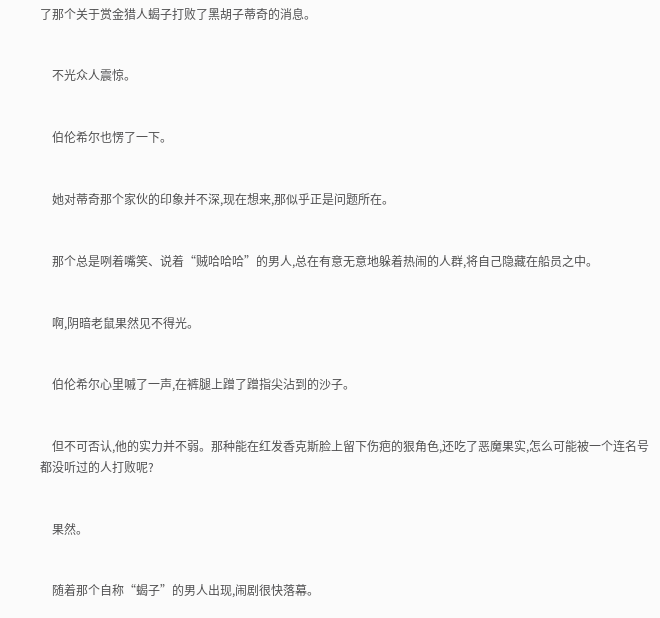了那个关于赏金猎人蝎子打败了黑胡子蒂奇的消息。


    不光众人震惊。


    伯伦希尔也愣了一下。


    她对蒂奇那个家伙的印象并不深,现在想来,那似乎正是问题所在。


    那个总是咧着嘴笑、说着“贼哈哈哈”的男人,总在有意无意地躲着热闹的人群,将自己隐藏在船员之中。


    啊,阴暗老鼠果然见不得光。


    伯伦希尔心里嘁了一声,在裤腿上蹭了蹭指尖沾到的沙子。


    但不可否认,他的实力并不弱。那种能在红发香克斯脸上留下伤疤的狠角色,还吃了恶魔果实,怎么可能被一个连名号都没听过的人打败呢?


    果然。


    随着那个自称“蝎子”的男人出现,闹剧很快落幕。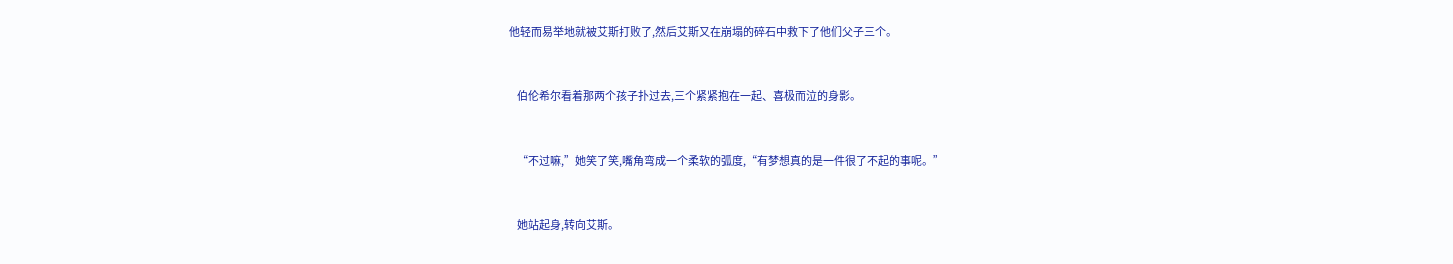他轻而易举地就被艾斯打败了,然后艾斯又在崩塌的碎石中救下了他们父子三个。


    伯伦希尔看着那两个孩子扑过去,三个紧紧抱在一起、喜极而泣的身影。


    “不过嘛,”她笑了笑,嘴角弯成一个柔软的弧度,“有梦想真的是一件很了不起的事呢。”


    她站起身,转向艾斯。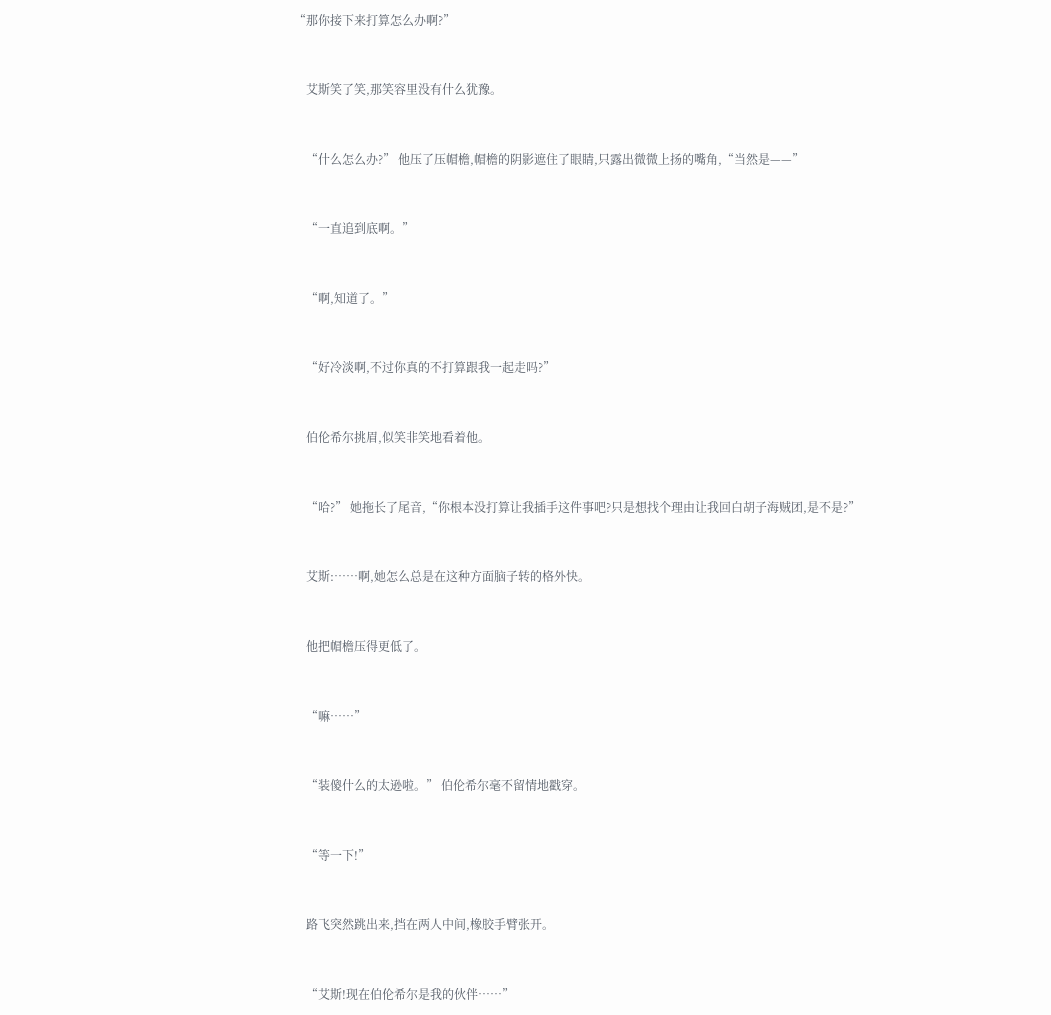“那你接下来打算怎么办啊?”


    艾斯笑了笑,那笑容里没有什么犹豫。


    “什么怎么办?” 他压了压帽檐,帽檐的阴影遮住了眼睛,只露出微微上扬的嘴角,“当然是——”


    “一直追到底啊。”


    “啊,知道了。”


    “好冷淡啊,不过你真的不打算跟我一起走吗?”


    伯伦希尔挑眉,似笑非笑地看着他。


    “哈?” 她拖长了尾音,“你根本没打算让我插手这件事吧?只是想找个理由让我回白胡子海贼团,是不是?”


    艾斯:……啊,她怎么总是在这种方面脑子转的格外快。


    他把帽檐压得更低了。


    “嘛……”


    “装傻什么的太逊啦。” 伯伦希尔毫不留情地戳穿。


    “等一下!”


    路飞突然跳出来,挡在两人中间,橡胶手臂张开。


    “艾斯!现在伯伦希尔是我的伙伴……”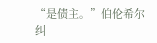“是债主。”伯伦希尔纠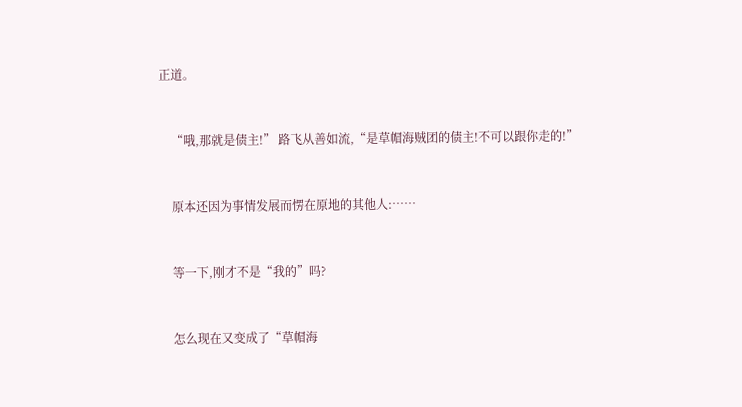正道。


    “哦,那就是债主!” 路飞从善如流,“是草帽海贼团的债主!不可以跟你走的!”


    原本还因为事情发展而愣在原地的其他人:……


    等一下,刚才不是“我的”吗?


    怎么现在又变成了“草帽海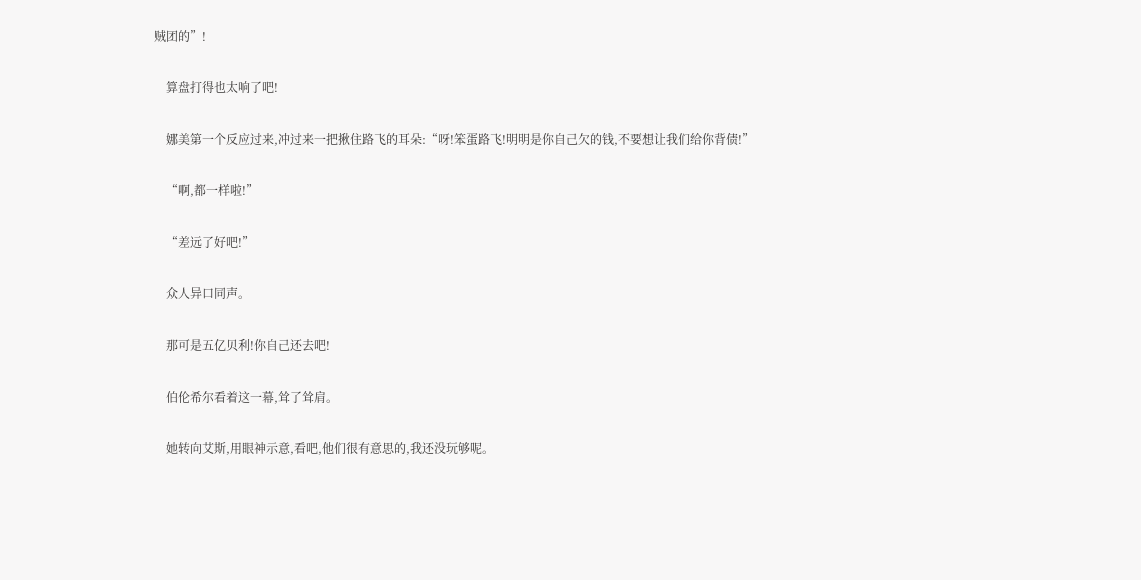贼团的”!


    算盘打得也太响了吧!


    娜美第一个反应过来,冲过来一把揪住路飞的耳朵:“呀!笨蛋路飞!明明是你自己欠的钱,不要想让我们给你背债!”


    “啊,都一样啦!”


    “差远了好吧!”


    众人异口同声。


    那可是五亿贝利!你自己还去吧!


    伯伦希尔看着这一幕,耸了耸肩。


    她转向艾斯,用眼神示意,看吧,他们很有意思的,我还没玩够呢。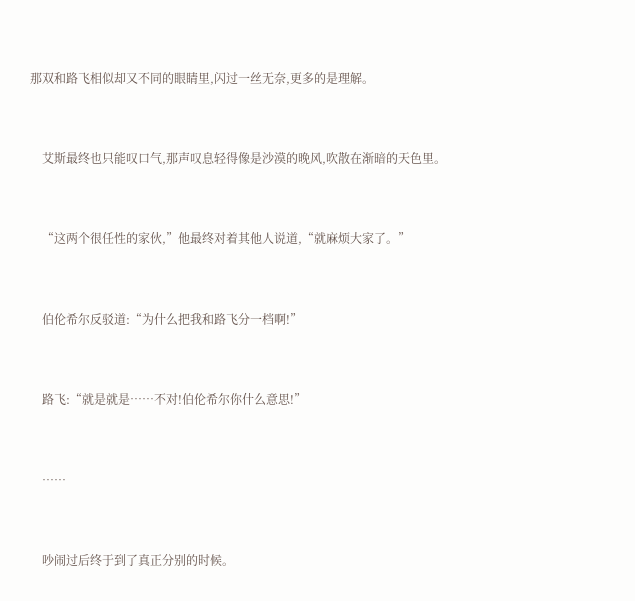那双和路飞相似却又不同的眼睛里,闪过一丝无奈,更多的是理解。


    艾斯最终也只能叹口气,那声叹息轻得像是沙漠的晚风,吹散在渐暗的天色里。


    “这两个很任性的家伙,”他最终对着其他人说道,“就麻烦大家了。”


    伯伦希尔反驳道:“为什么把我和路飞分一档啊!”


    路飞:“就是就是……不对!伯伦希尔你什么意思!”


    ……


    吵闹过后终于到了真正分别的时候。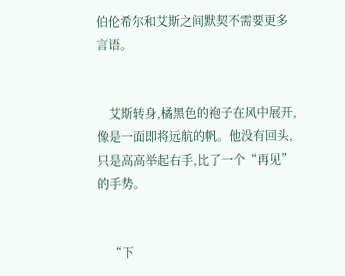伯伦希尔和艾斯之间默契不需要更多言语。


    艾斯转身,橘黑色的袍子在风中展开,像是一面即将远航的帆。他没有回头,只是高高举起右手,比了一个“再见”的手势。


    “下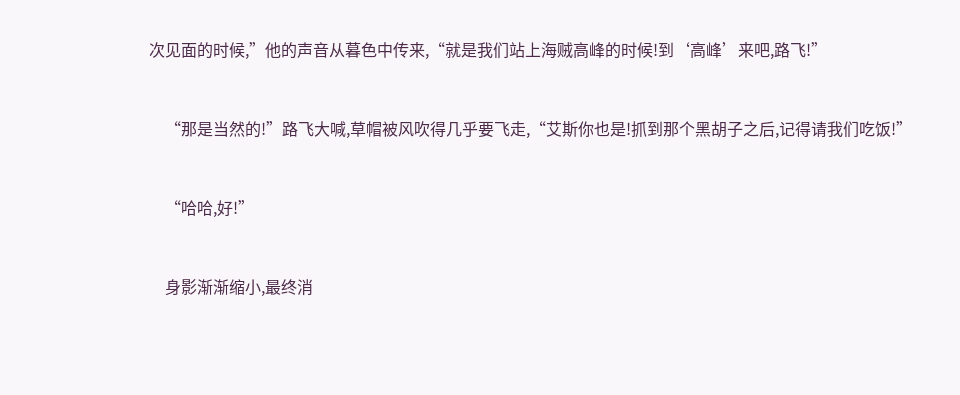次见面的时候,”他的声音从暮色中传来,“就是我们站上海贼高峰的时候!到‘高峰’来吧,路飞!”


    “那是当然的!”路飞大喊,草帽被风吹得几乎要飞走,“艾斯你也是!抓到那个黑胡子之后,记得请我们吃饭!”


    “哈哈,好!”


    身影渐渐缩小,最终消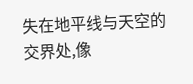失在地平线与天空的交界处,像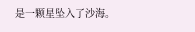是一颗星坠入了沙海。